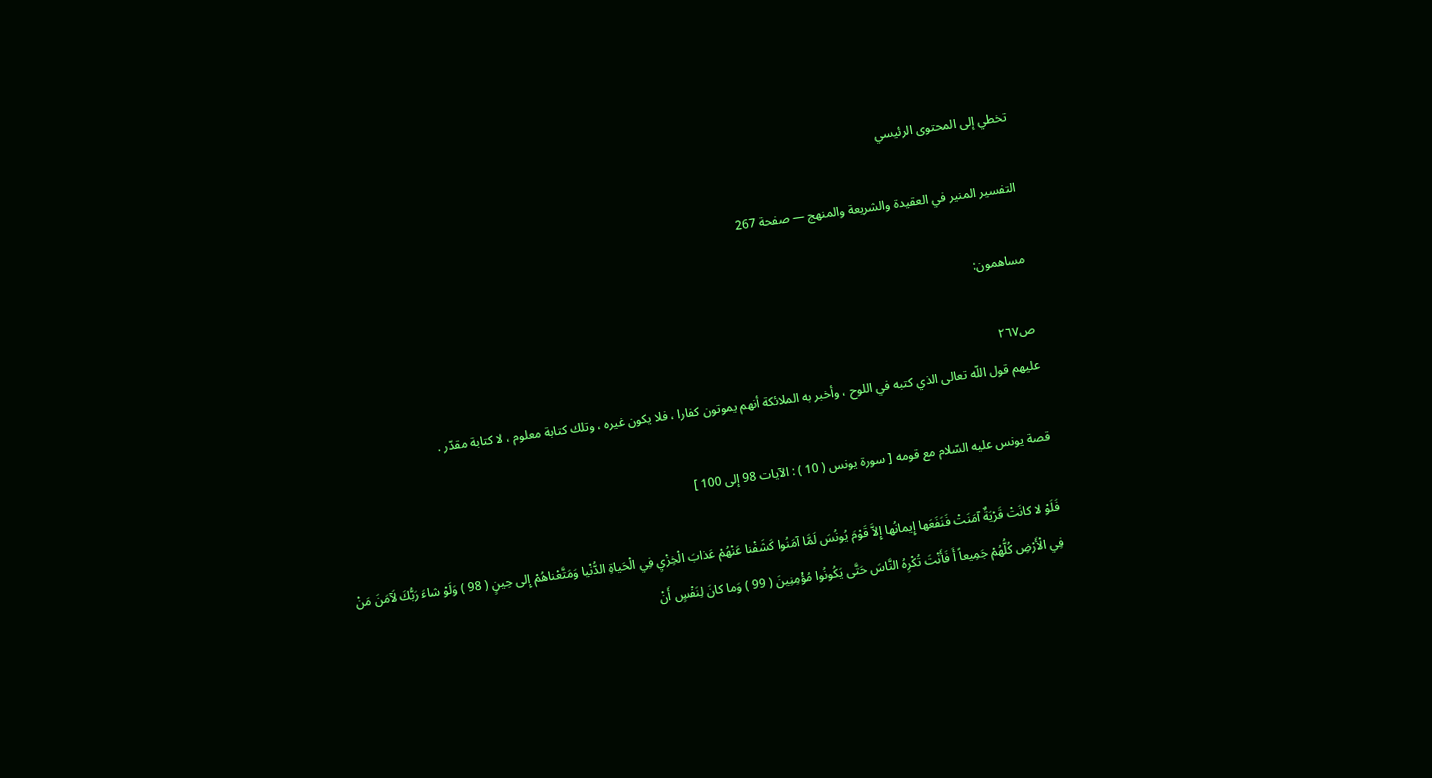تخطي إلى المحتوى الرئيسي

التفسير المنير في العقيدة والشريعة والمنهج — صفحة 267

مساهمون:

ص٢٦٧
عليهم قول اللّه تعالى الذي كتبه في اللوح ، وأخبر به الملائكة أنهم يموتون كفارا ، فلا يكون غيره ، وتلك كتابة معلوم ، لا كتابة مقدّر .

قصة يونس عليه السّلام مع قومه [ سورة يونس ( 10 ) : الآيات 98 إلى 100 ]

فَلَوْ لا كانَتْ قَرْيَةٌ آمَنَتْ فَنَفَعَها إِيمانُها إِلاَّ قَوْمَ يُونُسَ لَمَّا آمَنُوا كَشَفْنا عَنْهُمْ عَذابَ الْخِزْيِ فِي الْحَياةِ الدُّنْيا وَمَتَّعْناهُمْ إِلى حِينٍ ( 98 ) وَلَوْ شاءَ رَبُّكَ لَآمَنَ مَنْ فِي الْأَرْضِ كُلُّهُمْ جَمِيعاً أَ فَأَنْتَ تُكْرِهُ النَّاسَ حَتَّى يَكُونُوا مُؤْمِنِينَ ( 99 ) وَما كانَ لِنَفْسٍ أَنْ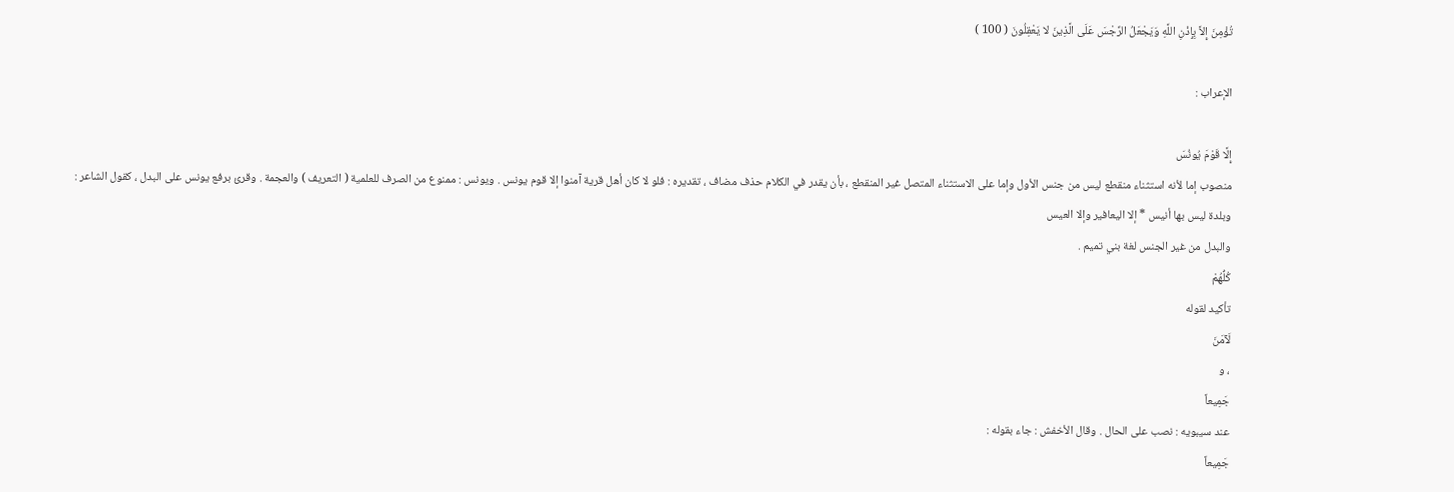تُؤْمِنَ إِلاَّ بِإِذْنِ اللَّهِ وَيَجْعَلُ الرِّجْسَ عَلَى الَّذِينَ لا يَعْقِلُونَ ( 100 )

الإعراب :

إِلَّا قَوْمَ يُونُسَ
منصوب إما لأنه استثناء منقطع ليس من جنس الأول وإما على الاستثناء المتصل غير المنقطع ، بأن يقدر في الكلام حذف مضاف ، تقديره : فلو لا كان أهل قرية آمنوا إلا قوم يونس . ويونس : ممنوع من الصرف للعلمية ( التعريف ) والعجمة . وقرئ برفع يونس على البدل ، كقول الشاعر :
وبلدة ليس بها أنيس * إلا اليعافير وإلا العيس
والبدل من غير الجنس لغة بني تميم .
كُلُّهُمْ
تأكيد لقوله
لَآمَنَ
، و
جَمِيعاً
عند سيبويه : نصب على الحال . وقال الأخفش : جاء بقوله :
جَمِيعاً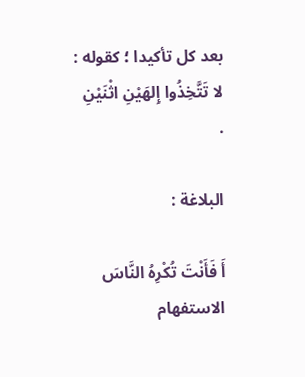بعد كل تأكيدا ؛ كقوله :
لا تَتَّخِذُوا إِلهَيْنِ اثْنَيْنِ
.

البلاغة :

أَ فَأَنْتَ تُكْرِهُ النَّاسَ
الاستفهام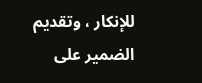للإنكار ، وتقديم الضمير على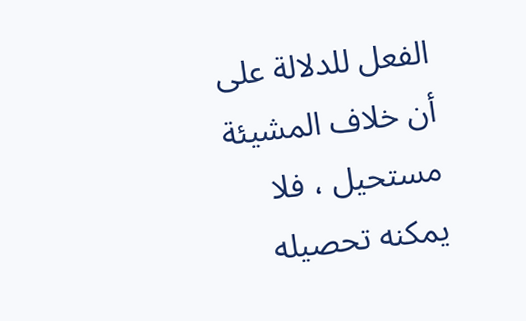الفعل للدلالة على أن خلاف المشيئة مستحيل ، فلا يمكنه تحصيله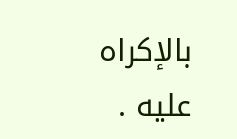بالإكراه عليه .